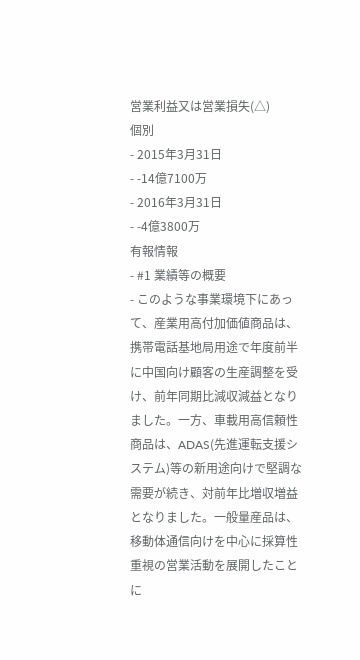営業利益又は営業損失(△)
個別
- 2015年3月31日
- -14億7100万
- 2016年3月31日
- -4億3800万
有報情報
- #1 業績等の概要
- このような事業環境下にあって、産業用高付加価値商品は、携帯電話基地局用途で年度前半に中国向け顧客の生産調整を受け、前年同期比減収減益となりました。一方、車載用高信頼性商品は、ADAS(先進運転支援システム)等の新用途向けで堅調な需要が続き、対前年比増収増益となりました。一般量産品は、移動体通信向けを中心に採算性重視の営業活動を展開したことに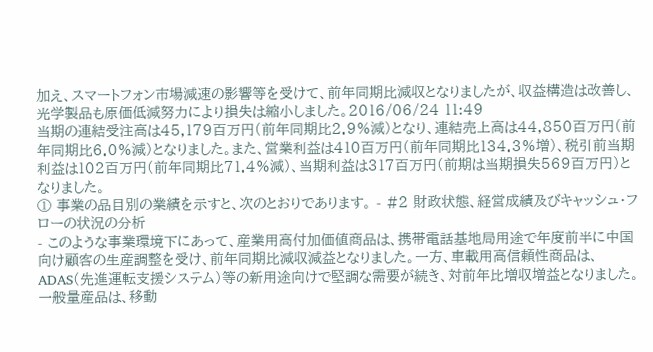加え、スマートフォン市場減速の影響等を受けて、前年同期比減収となりましたが、収益構造は改善し、光学製品も原価低減努力により損失は縮小しました。2016/06/24 11:49
当期の連結受注高は45,179百万円(前年同期比2.9%減)となり、連結売上高は44,850百万円(前年同期比6.0%減)となりました。また、営業利益は410百万円(前年同期比134.3%増)、税引前当期利益は102百万円(前年同期比71.4%減)、当期利益は317百万円(前期は当期損失569百万円)となりました。
① 事業の品目別の業績を示すと、次のとおりであります。 - #2 財政状態、経営成績及びキャッシュ・フローの状況の分析
- このような事業環境下にあって、産業用高付加価値商品は、携帯電話基地局用途で年度前半に中国向け顧客の生産調整を受け、前年同期比減収減益となりました。一方、車載用高信頼性商品は、ADAS(先進運転支援システム)等の新用途向けで堅調な需要が続き、対前年比増収増益となりました。一般量産品は、移動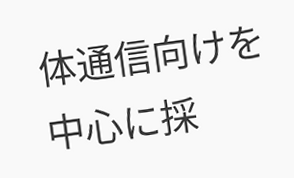体通信向けを中心に採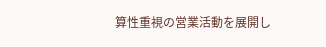算性重視の営業活動を展開し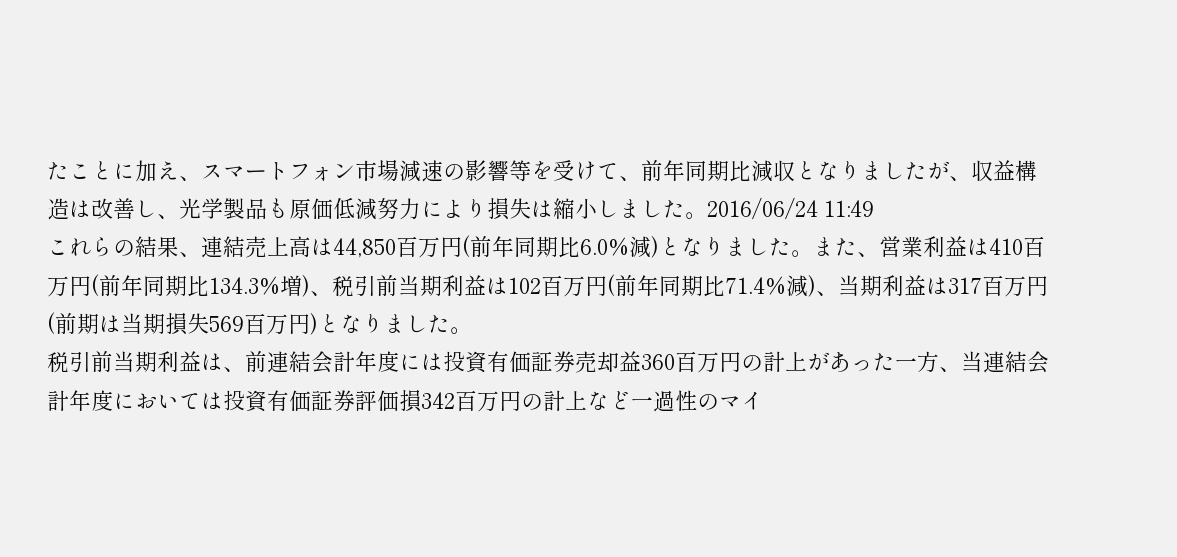たことに加え、スマートフォン市場減速の影響等を受けて、前年同期比減収となりましたが、収益構造は改善し、光学製品も原価低減努力により損失は縮小しました。2016/06/24 11:49
これらの結果、連結売上高は44,850百万円(前年同期比6.0%減)となりました。また、営業利益は410百万円(前年同期比134.3%増)、税引前当期利益は102百万円(前年同期比71.4%減)、当期利益は317百万円(前期は当期損失569百万円)となりました。
税引前当期利益は、前連結会計年度には投資有価証券売却益360百万円の計上があった一方、当連結会計年度においては投資有価証券評価損342百万円の計上など一過性のマイ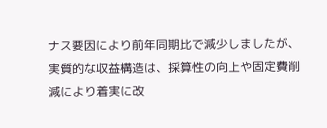ナス要因により前年同期比で減少しましたが、実質的な収益構造は、採算性の向上や固定費削減により着実に改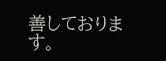善しております。